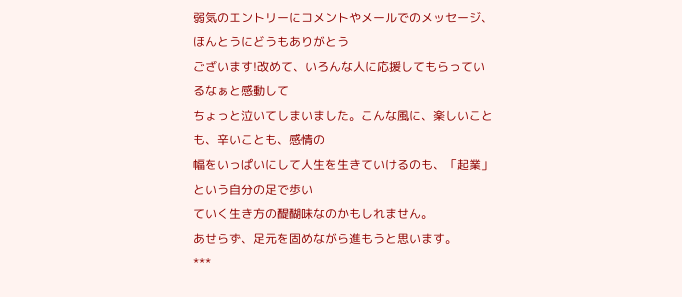弱気のエントリーにコメントやメールでのメッセージ、ほんとうにどうもありがとう
ございます!改めて、いろんな人に応援してもらっているなぁと感動して
ちょっと泣いてしまいました。こんな風に、楽しいことも、辛いことも、感情の
幅をいっぱいにして人生を生きていけるのも、「起業」という自分の足で歩い
ていく生き方の醍醐味なのかもしれません。
あせらず、足元を固めながら進もうと思います。
***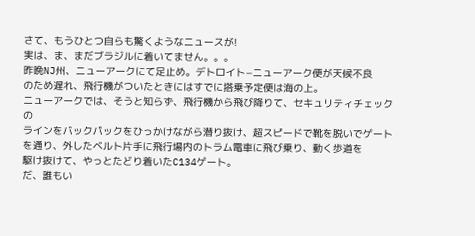さて、もうひとつ自らも驚くようなニュースが!
実は、ま、まだブラジルに着いてません。。。
昨晩NJ州、ニューアークにて足止め。デトロイト−ニューアーク便が天候不良
のため遅れ、飛行機がついたときにはすでに搭乗予定便は海の上。
ニューアークでは、そうと知らず、飛行機から飛び降りて、セキュリティチェックの
ラインをバックパックをひっかけながら潜り抜け、超スピードで靴を脱いでゲート
を通り、外したベルト片手に飛行場内のトラム電車に飛び乗り、動く歩道を
駆け抜けて、やっとたどり着いたC134ゲート。
だ、誰もい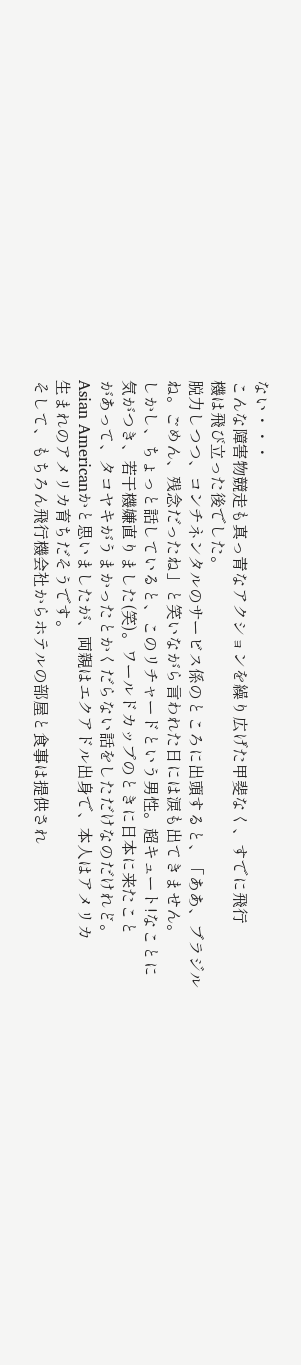ない・・・
こんな障害物競走も真っ青なアクションを繰り広げた甲斐なく、すでに飛行
機は飛び立った後でした。
脱力しつつ、コンチネンタルのサービス係のところに出頭すると、「ああ、ブラジル
ね。ごめん、残念だったね」と笑いながら言われた日には涙も出てきません。
しかし、ちょっと話していると、このリチャードという男性。超キュート!なことに
気がつき、若干機嫌直りました(笑)。ワールドカップのときに日本に来たこと
があって、タコヤキがうまかったとかくだらない話をしただけなのだけれど。
Asian Americanかと思いましたが、両親はエクアドル出身で、本人はアメリカ
生まれのアメリカ育ちだそうです。
そして、もちろん飛行機会社からホテルの部屋と食事は提供され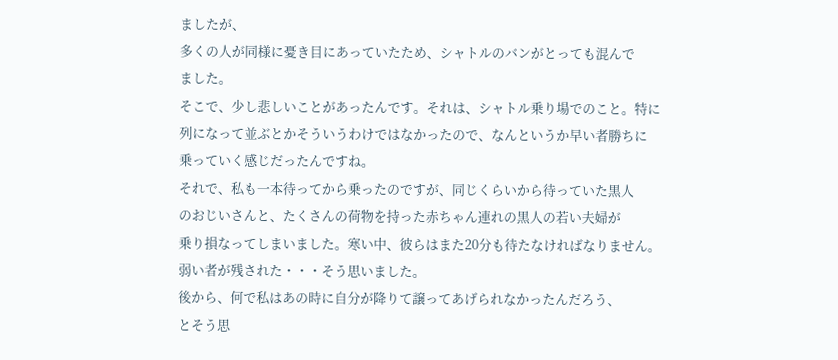ましたが、
多くの人が同様に憂き目にあっていたため、シャトルのバンがとっても混んで
ました。
そこで、少し悲しいことがあったんです。それは、シャトル乗り場でのこと。特に
列になって並ぶとかそういうわけではなかったので、なんというか早い者勝ちに
乗っていく感じだったんですね。
それで、私も一本待ってから乗ったのですが、同じくらいから待っていた黒人
のおじいさんと、たくさんの荷物を持った赤ちゃん連れの黒人の若い夫婦が
乗り損なってしまいました。寒い中、彼らはまた20分も待たなければなりません。
弱い者が残された・・・そう思いました。
後から、何で私はあの時に自分が降りて譲ってあげられなかったんだろう、
とそう思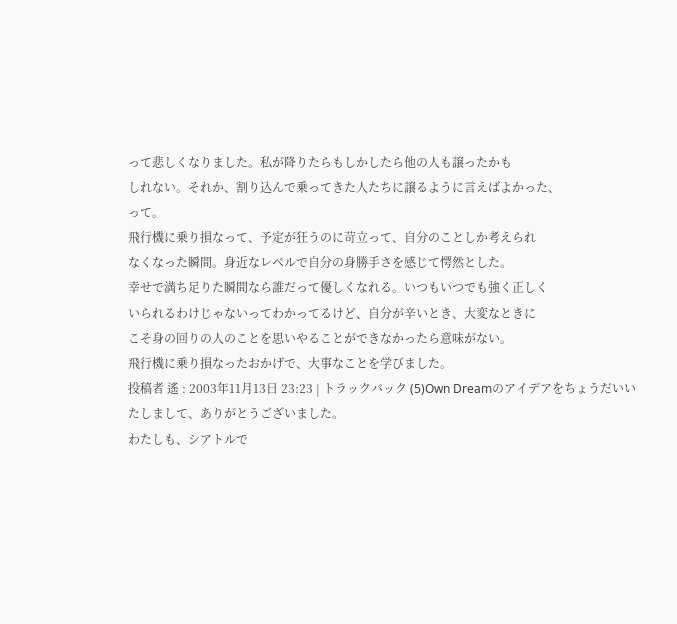って悲しくなりました。私が降りたらもしかしたら他の人も譲ったかも
しれない。それか、割り込んで乗ってきた人たちに譲るように言えばよかった、
って。
飛行機に乗り損なって、予定が狂うのに苛立って、自分のことしか考えられ
なくなった瞬間。身近なレベルで自分の身勝手さを感じて愕然とした。
幸せで満ち足りた瞬間なら誰だって優しくなれる。いつもいつでも強く正しく
いられるわけじゃないってわかってるけど、自分が辛いとき、大変なときに
こそ身の回りの人のことを思いやることができなかったら意味がない。
飛行機に乗り損なったおかげで、大事なことを学びました。
投稿者 遙 : 2003年11月13日 23:23 | トラックバック (5)Own Dreamのアイデアをちょうだいいたしまして、ありがとうございました。
わたしも、シアトルで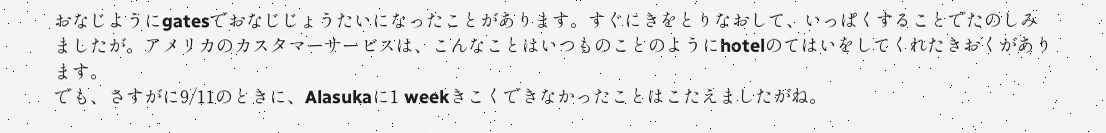おなじようにgatesでおなじじょうたいになったことがあります。すぐにきをとりなおして、いっぱくすることでたのしみましたが。アメリカのカスタマーサービスは、こんなことはいつものことのようにhotelのてはいをしてくれたきおくがあります。
でも、さすがに9/11のときに、Alasukaに1 weekきこくできなかったことはこたえましたがね。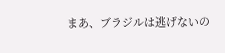まあ、ブラジルは逃げないの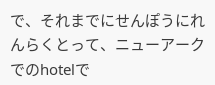で、それまでにせんぽうにれんらくとって、ニューアークでのhotelで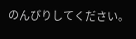のんびりしてください。